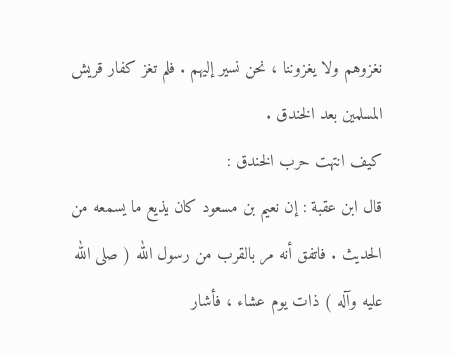نغزوهم ولا يغزوننا ، نحن نسير إليهم . فلم تغز كفار قريش المسلمين بعد الخندق .
كيف انتهت حرب الخندق :
قال ابن عقبة : إن نعيم بن مسعود كان يذيع ما يسمعه من الحديث . فاتفق أنه مر بالقرب من رسول الله ( صلى الله عليه وآله ) ذات يوم عشاء ، فأشار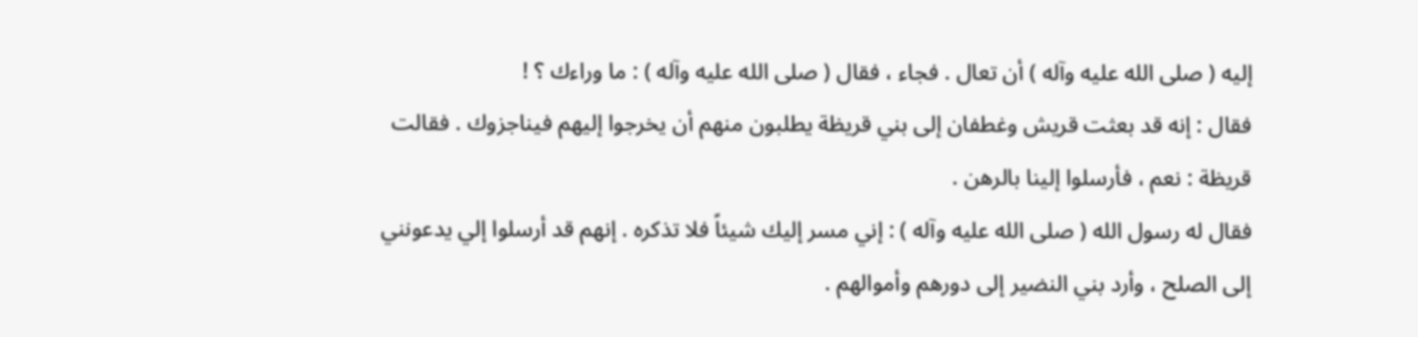إليه ( صلى الله عليه وآله ) أن تعال . فجاء ، فقال ( صلى الله عليه وآله ) : ما وراءك ؟ !
فقال : إنه قد بعثت قريش وغطفان إلى بني قريظة يطلبون منهم أن يخرجوا إليهم فيناجزوك . فقالت قريظة : نعم ، فأرسلوا إلينا بالرهن .
فقال له رسول الله ( صلى الله عليه وآله ) : إني مسر إليك شيئاً فلا تذكره . إنهم قد أرسلوا إلي يدعونني إلى الصلح ، وأرد بني النضير إلى دورهم وأموالهم .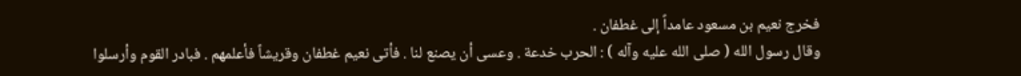فخرج نعيم بن مسعود عامداً إلى غطفان .
وقال رسول الله ( صلى الله عليه وآله ) : الحرب خدعة . وعسى أن يصنع لنا . فأتى نعيم غطفان وقريشاً فأعلمهم . فبادر القوم وأرسلوا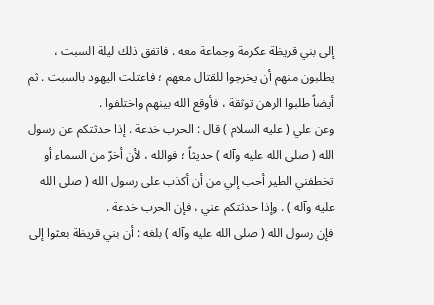إلى بني قريظة عكرمة وجماعة معه . فاتفق ذلك ليلة السبت ، يطلبون منهم أن يخرجوا للقتال معهم ؛ فاعتلت اليهود بالسبت . ثم أيضاً طلبوا الرهن توثقة ، فأوقع الله بينهم واختلفوا .
وعن علي ( عليه السلام ) قال : الحرب خدعة . إذا حدثتكم عن رسول الله ( صلى الله عليه وآله ) حديثاً ؛ فوالله ، لأن أخرّ من السماء أو تخطفني الطير أحب إلي من أن أكذب على رسول الله ( صلى الله عليه وآله ) . وإذا حدثتكم عني ، فإن الحرب خدعة .
فإن رسول الله ( صلى الله عليه وآله ) بلغه : أن بني قريظة بعثوا إلى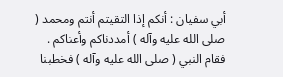أبي سفيان : أنكم إذا التقيتم أنتم ومحمد ( صلى الله عليه وآله ) أمددناكم وأعناكم .
فقام النبي ( صلى الله عليه وآله ) فخطبنا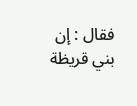فقال : إن بني قريظة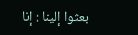بعثوا إلينا : إنا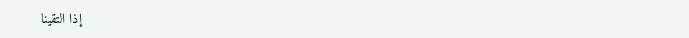إذا التقينا